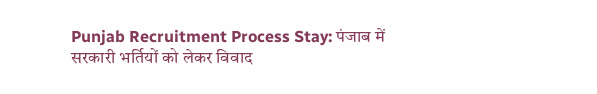Punjab Recruitment Process Stay: पंजाब में सरकारी भर्तियों को लेकर विवाद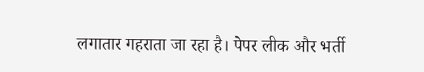लगातार गहराता जा रहा है। पेपर लीक और भर्ती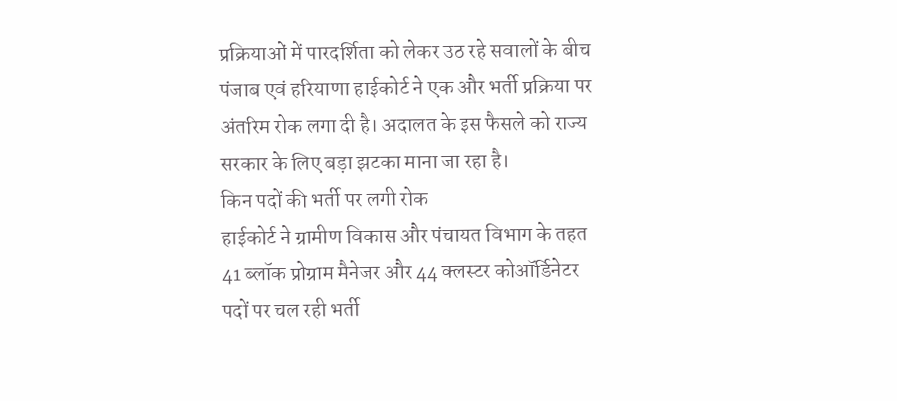प्रक्रियाओं में पारदर्शिता को लेकर उठ रहे सवालों के बीच पंजाब एवं हरियाणा हाईकोर्ट ने एक और भर्ती प्रक्रिया पर अंतरिम रोक लगा दी है। अदालत के इस फैसले को राज्य सरकार के लिए बड़ा झटका माना जा रहा है।
किन पदों की भर्ती पर लगी रोक
हाईकोर्ट ने ग्रामीण विकास और पंचायत विभाग के तहत 41 ब्लॉक प्रोग्राम मैनेजर और 44 क्लस्टर कोऑर्डिनेटर पदों पर चल रही भर्ती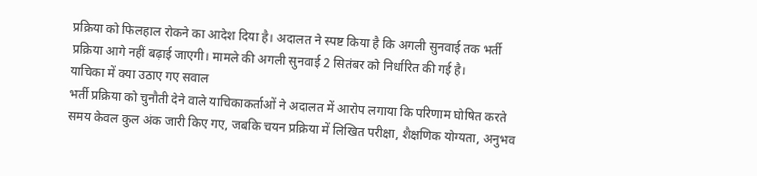प्रक्रिया को फिलहाल रोकने का आदेश दिया है। अदालत ने स्पष्ट किया है कि अगली सुनवाई तक भर्ती प्रक्रिया आगे नहीं बढ़ाई जाएगी। मामले की अगली सुनवाई 2 सितंबर को निर्धारित की गई है।
याचिका में क्या उठाए गए सवाल
भर्ती प्रक्रिया को चुनौती देने वाले याचिकाकर्ताओं ने अदालत में आरोप लगाया कि परिणाम घोषित करते समय केवल कुल अंक जारी किए गए, जबकि चयन प्रक्रिया में लिखित परीक्षा, शैक्षणिक योग्यता, अनुभव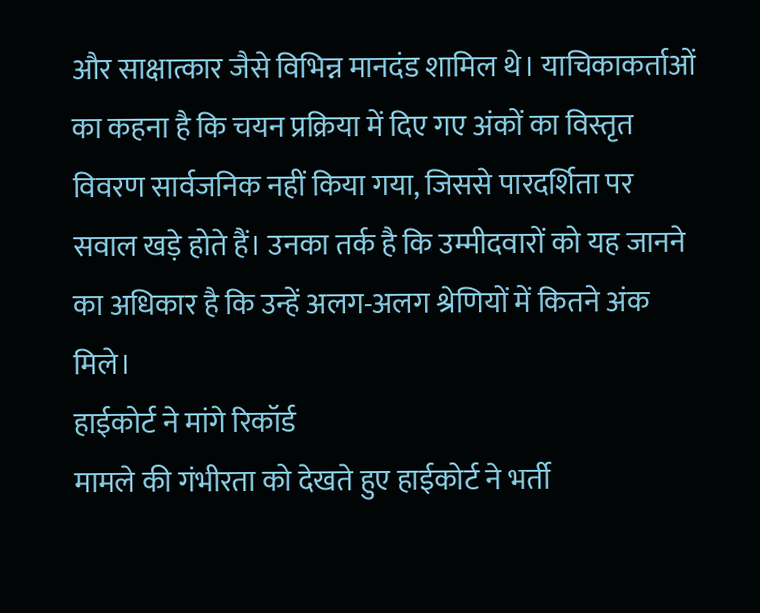और साक्षात्कार जैसे विभिन्न मानदंड शामिल थे। याचिकाकर्ताओं का कहना है कि चयन प्रक्रिया में दिए गए अंकों का विस्तृत विवरण सार्वजनिक नहीं किया गया, जिससे पारदर्शिता पर सवाल खड़े होते हैं। उनका तर्क है कि उम्मीदवारों को यह जानने का अधिकार है कि उन्हें अलग-अलग श्रेणियों में कितने अंक मिले।
हाईकोर्ट ने मांगे रिकॉर्ड
मामले की गंभीरता को देखते हुए हाईकोर्ट ने भर्ती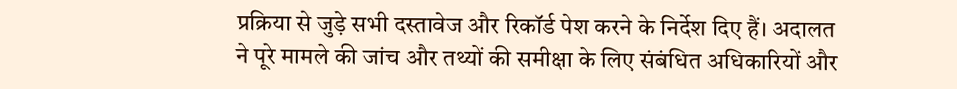प्रक्रिया से जुड़े सभी दस्तावेज और रिकॉर्ड पेश करने के निर्देश दिए हैं। अदालत ने पूरे मामले की जांच और तथ्यों की समीक्षा के लिए संबंधित अधिकारियों और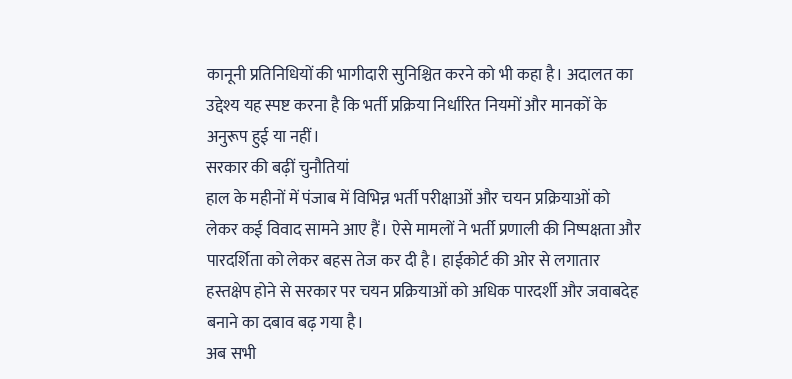कानूनी प्रतिनिधियों की भागीदारी सुनिश्चित करने को भी कहा है। अदालत का उद्देश्य यह स्पष्ट करना है कि भर्ती प्रक्रिया निर्धारित नियमों और मानकों के अनुरूप हुई या नहीं।
सरकार की बढ़ीं चुनौतियां
हाल के महीनों में पंजाब में विभिन्न भर्ती परीक्षाओं और चयन प्रक्रियाओं को लेकर कई विवाद सामने आए हैं। ऐसे मामलों ने भर्ती प्रणाली की निष्पक्षता और पारदर्शिता को लेकर बहस तेज कर दी है। हाईकोर्ट की ओर से लगातार हस्तक्षेप होने से सरकार पर चयन प्रक्रियाओं को अधिक पारदर्शी और जवाबदेह बनाने का दबाव बढ़ गया है।
अब सभी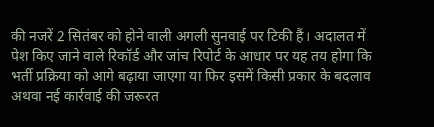की नजरें 2 सितंबर को होने वाली अगली सुनवाई पर टिकी हैं। अदालत में पेश किए जाने वाले रिकॉर्ड और जांच रिपोर्ट के आधार पर यह तय होगा कि भर्ती प्रक्रिया को आगे बढ़ाया जाएगा या फिर इसमें किसी प्रकार के बदलाव अथवा नई कार्रवाई की जरूरत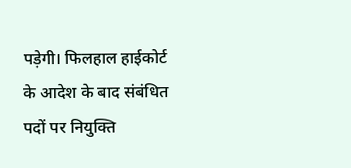पड़ेगी। फिलहाल हाईकोर्ट के आदेश के बाद संबंधित पदों पर नियुक्ति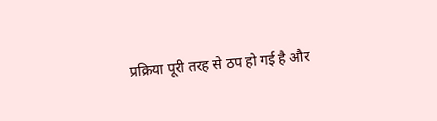प्रक्रिया पूरी तरह से ठप हो गई है और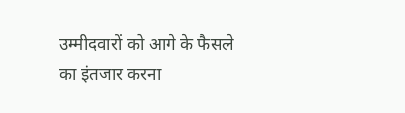उम्मीदवारों को आगे के फैसले का इंतजार करना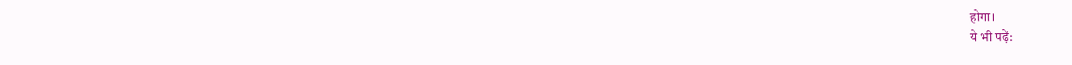होगा।
ये भी पढ़ें: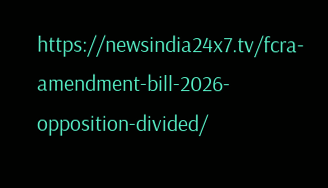https://newsindia24x7.tv/fcra-amendment-bill-2026-opposition-divided/